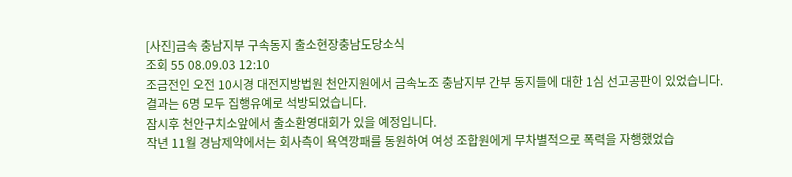[사진]금속 충남지부 구속동지 출소현장충남도당소식
조회 55 08.09.03 12:10
조금전인 오전 10시경 대전지방법원 천안지원에서 금속노조 충남지부 간부 동지들에 대한 1심 선고공판이 있었습니다.
결과는 6명 모두 집행유예로 석방되었습니다.
잠시후 천안구치소앞에서 출소환영대회가 있을 예정입니다.
작년 11월 경남제약에서는 회사측이 욕역깡패를 동원하여 여성 조합원에게 무차별적으로 폭력을 자행했었습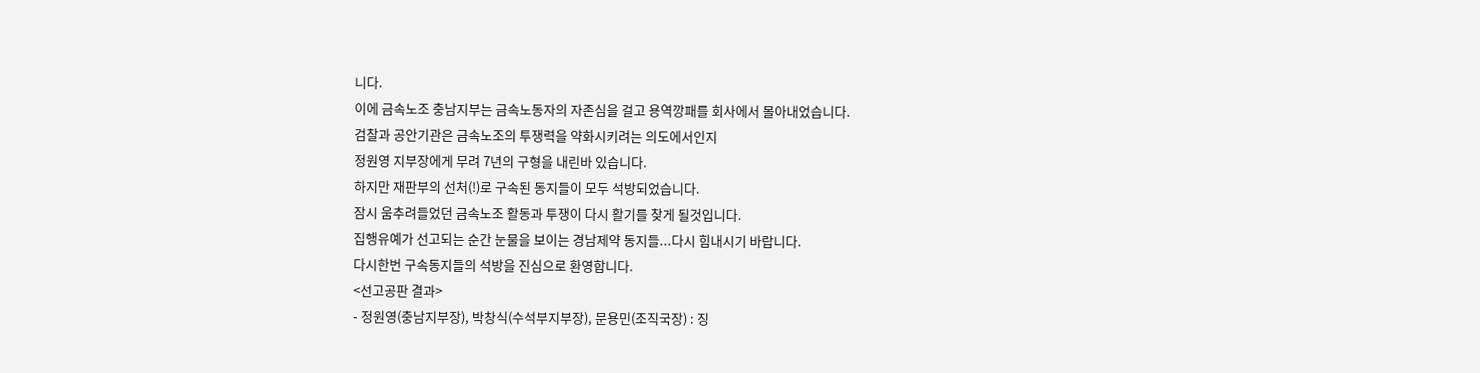니다.
이에 금속노조 충남지부는 금속노동자의 자존심을 걸고 용역깡패를 회사에서 몰아내었습니다.
검찰과 공안기관은 금속노조의 투쟁력을 약화시키려는 의도에서인지
정원영 지부장에게 무려 7년의 구형을 내린바 있습니다.
하지만 재판부의 선처(!)로 구속된 동지들이 모두 석방되었습니다.
잠시 움추려들었던 금속노조 활동과 투쟁이 다시 활기를 찾게 될것입니다.
집행유예가 선고되는 순간 눈물을 보이는 경남제약 동지들...다시 힘내시기 바랍니다.
다시한번 구속동지들의 석방을 진심으로 환영합니다.
<선고공판 결과>
- 정원영(충남지부장), 박창식(수석부지부장), 문용민(조직국장) : 징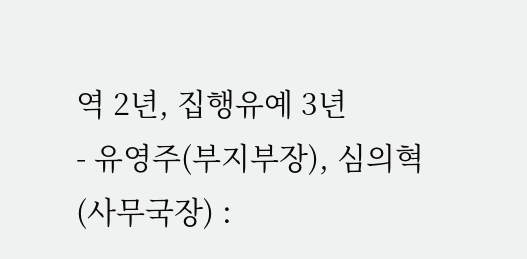역 2년, 집행유예 3년
- 유영주(부지부장), 심의혁(사무국장) :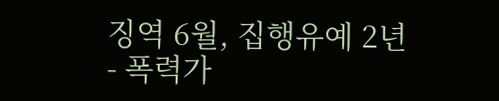징역 6월, 집행유예 2년 - 폭력가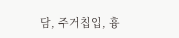담, 주거칩입, 흉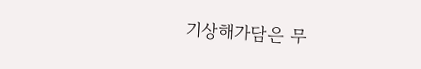기상해가담은 무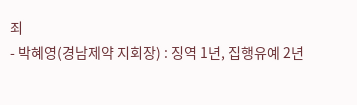죄
- 박혜영(경남제약 지회장) : 징역 1년, 집행유예 2년